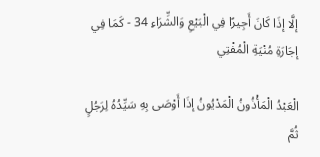إلَّا إذَا كَانَ أَجِيرًا فِي الْبَيْعِ وَالشِّرَاءِ 34 - كَمَا فِي إجَارَةِ مُنْيَةِ الْمُفْتِي

الْعَبْدُ الْمَأْذُونُ الْمَدْيُونُ إذَا أَوْصَى بِهِ سَيِّدُهُ لِرَجُلٍ ثُمَّ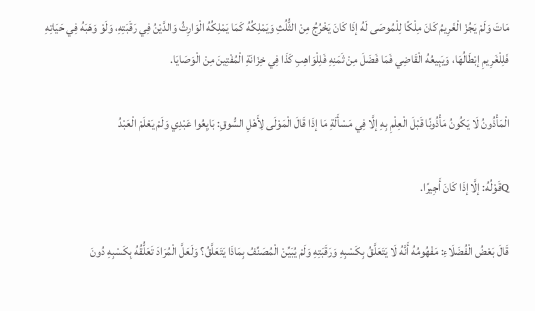مَاتَ وَلَمْ يَجُزْ الْغَرِيمُ كَانَ مِلْكًا لِلْمُوصَى لَهُ إذَا كَانَ يَخْرُجُ مِنْ الثُّلُثِ وَيَمْلِكُهُ كَمَا يَمْلِكُهُ الْوَارِثُ وَالدَّيْنُ فِي رَقَبَتِهِ، وَلَوْ وَهَبَهُ فِي حَيَاتِهِ فَلِلْغَرِيمِ إبْطَالُهَا، وَيَبِيعُهُ الْقَاضِي فَمَا فَضَلَ مِنْ ثَمَنِهِ فَلِلْوَاهِبِ كَذَا فِي خِزَانَةِ الْمُفْتِينَ مِنْ الْوَصَايَا.

الْمَأْذُونُ لَا يَكُونُ مَأْذُونًا قَبْلَ الْعِلْمِ بِهِ إلَّا فِي مَسْأَلَةِ مَا إذَا قَالَ الْمَوْلَى لِأَهْلِ السُّوقِ: بَايِعُوا عَبْدِي وَلَمْ يَعْلَمْ الْعَبْدُ

Qقَوْلُهُ: إلَّا إذَا كَانَ أَجِيرًا.

قَالَ بَعْضُ الْفُضَلَاءِ: مَفْهُومُهُ أَنَّهُ لَا يَتَعَلَّقُ بِكَسْبِهِ وَرَقَبَتِهِ وَلَمْ يُبَيِّنْ الْمُصَنِّفُ بِمَاذَا يَتَعَلَّقُ؟ وَلَعَلَّ الْمُرَادَ تَعَلُّقُهُ بِكَسْبِهِ دُونَ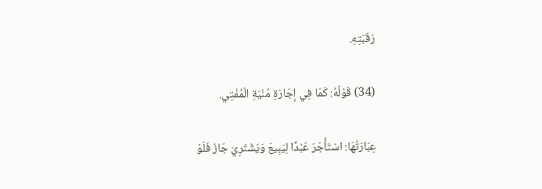رَقَبَتِهِ.

(34) قَوْلُهُ: كَمَا فِي إجَارَةِ مُنْيَةِ الْمُفْتِي.

عِبَارَتُهَا: اسْتَأْجَرَ عَبْدًا لِيَبِيعَ وَيَشْتَرِيَ جَازَ فَلَوْ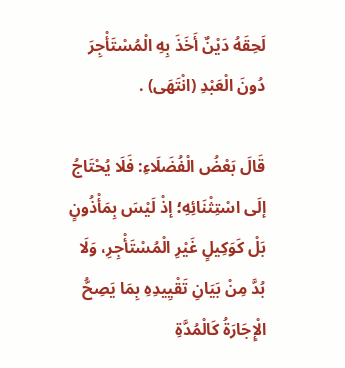لَحِقَهُ دَيْنٌ أَخَذَ بِهِ الْمُسْتَأْجِرَ دُونَ الْعَبْدِ (انْتَهَى) .

قَالَ بَعْضُ الْفُضَلَاءِ: فَلَا يُحْتَاجُ إلَى اسْتِثْنَائِهِ؛ إذْ لَيْسَ بِمَأْذُونٍ بَلْ كَوَكِيلٍ غَيْرِ الْمُسْتَأْجِرِ، وَلَا بُدَّ مِنْ بَيَانِ تَقْيِيدِهِ بِمَا يَصِحُّ الْإِجَارَةُ كَالْمُدَّةِ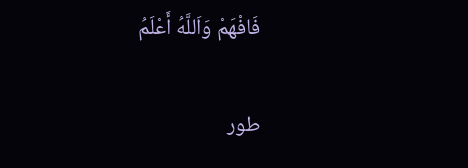فَافْهَمْ وَاَللَّهُ أَعْلَمُ

طور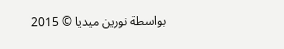بواسطة نورين ميديا © 2015